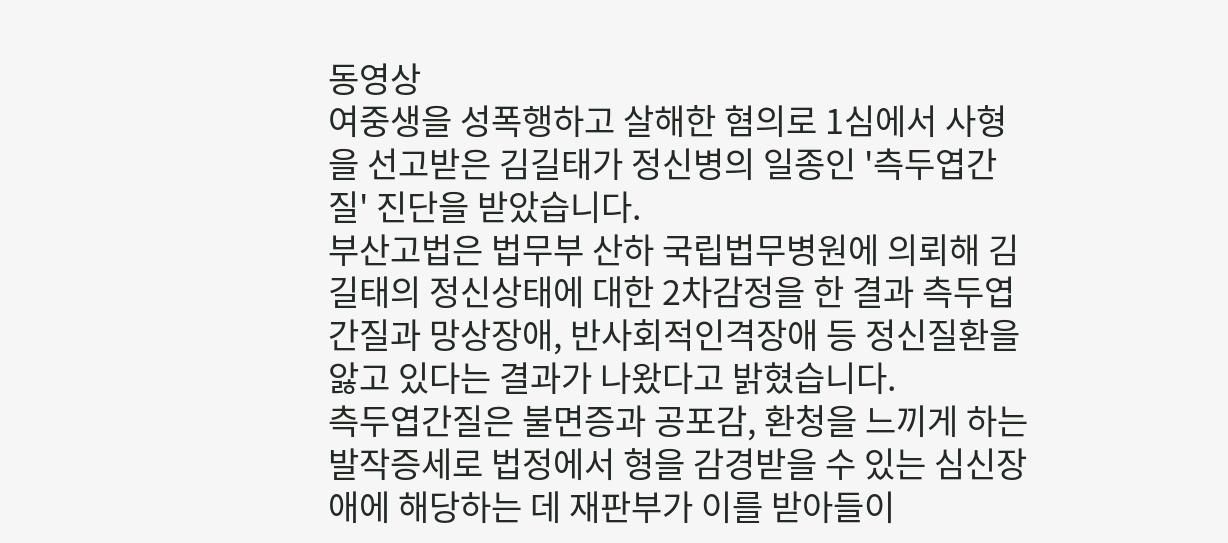동영상
여중생을 성폭행하고 살해한 혐의로 1심에서 사형을 선고받은 김길태가 정신병의 일종인 '측두엽간질' 진단을 받았습니다.
부산고법은 법무부 산하 국립법무병원에 의뢰해 김길태의 정신상태에 대한 2차감정을 한 결과 측두엽간질과 망상장애, 반사회적인격장애 등 정신질환을 앓고 있다는 결과가 나왔다고 밝혔습니다.
측두엽간질은 불면증과 공포감, 환청을 느끼게 하는 발작증세로 법정에서 형을 감경받을 수 있는 심신장애에 해당하는 데 재판부가 이를 받아들이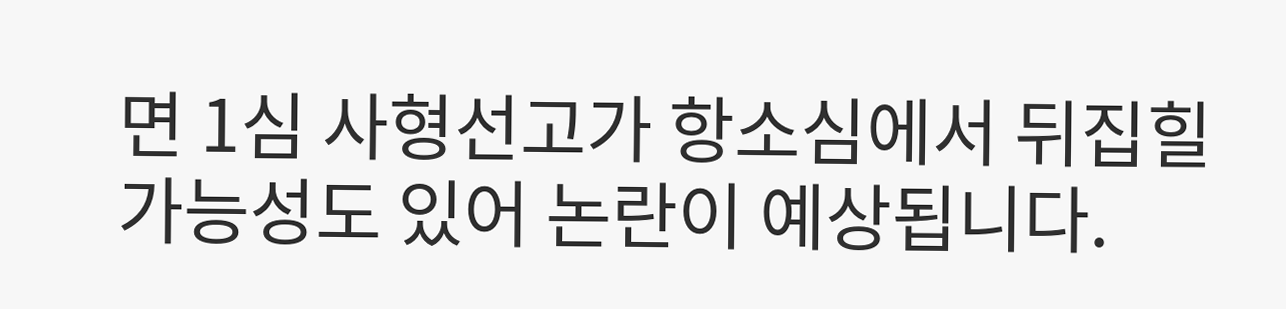면 1심 사형선고가 항소심에서 뒤집힐 가능성도 있어 논란이 예상됩니다.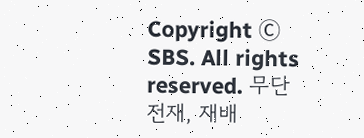Copyright Ⓒ SBS. All rights reserved. 무단 전재, 재배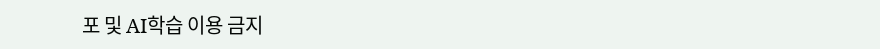포 및 AI학습 이용 금지